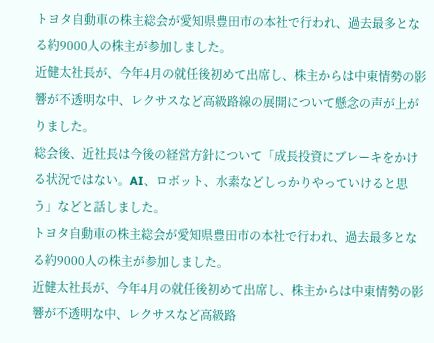トヨタ自動車の株主総会が愛知県豊田市の本社で行われ、過去最多となる約9000人の株主が参加しました。
近健太社長が、今年4月の就任後初めて出席し、株主からは中東情勢の影響が不透明な中、レクサスなど高級路線の展開について懸念の声が上がりました。
総会後、近社長は今後の経営方針について「成長投資にブレーキをかける状況ではない。AI、ロボット、水素などしっかりやっていけると思う」などと話しました。
トヨタ自動車の株主総会が愛知県豊田市の本社で行われ、過去最多となる約9000人の株主が参加しました。
近健太社長が、今年4月の就任後初めて出席し、株主からは中東情勢の影響が不透明な中、レクサスなど高級路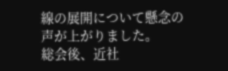線の展開について懸念の声が上がりました。
総会後、近社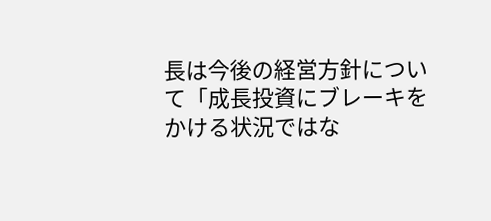長は今後の経営方針について「成長投資にブレーキをかける状況ではな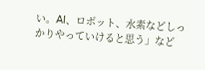い。AI、ロボット、水素などしっかりやっていけると思う」など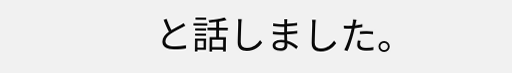と話しました。